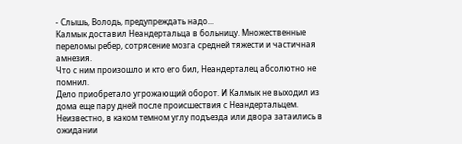- Слышь, Володь, предупреждать надо...
Калмык доставил Неандертальца в больницу. Множественные переломы ребер, сотрясение мозга средней тяжести и частичная амнезия.
Что с ним произошло и кто его бил, Неандерталец абсолютно не помнил.
Дело приобретало угрожающий оборот. И Калмык не выходил из дома еще пару дней после происшествия с Неандертальцем. Неизвестно, в каком темном углу подъезда или двора затаились в ожидании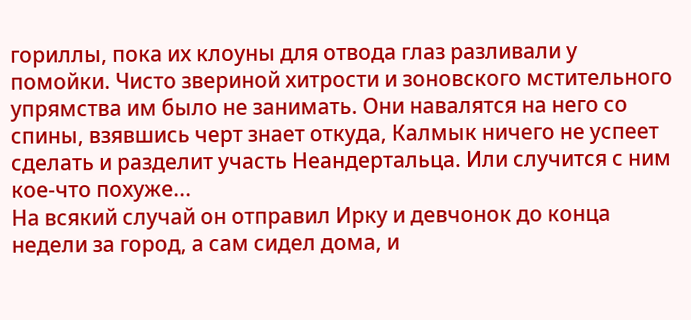гориллы, пока их клоуны для отвода глаз разливали у помойки. Чисто звериной хитрости и зоновского мстительного упрямства им было не занимать. Они навалятся на него со спины, взявшись черт знает откуда, Калмык ничего не успеет сделать и разделит участь Неандертальца. Или случится с ним кое-что похуже...
На всякий случай он отправил Ирку и девчонок до конца недели за город, а сам сидел дома, и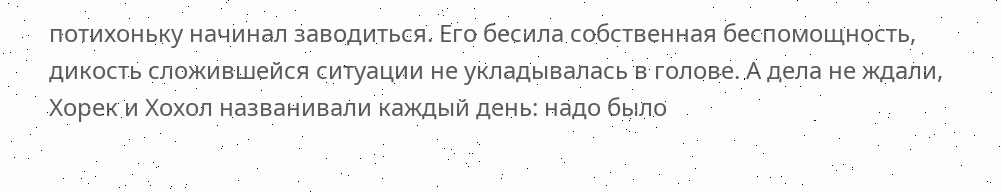потихоньку начинал заводиться. Его бесила собственная беспомощность, дикость сложившейся ситуации не укладывалась в голове. А дела не ждали, Хорек и Хохол названивали каждый день: надо было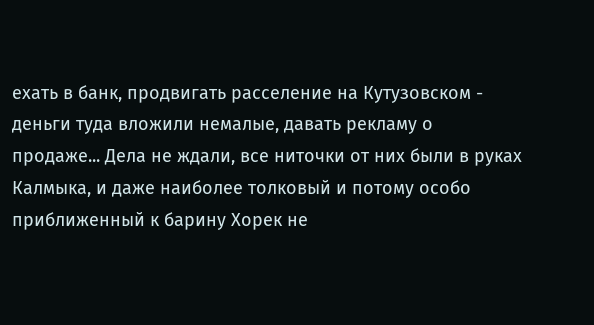ехать в банк, продвигать расселение на Кутузовском - деньги туда вложили немалые, давать рекламу о продаже... Дела не ждали, все ниточки от них были в руках Калмыка, и даже наиболее толковый и потому особо приближенный к барину Хорек не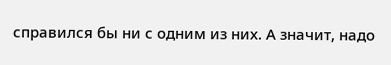справился бы ни с одним из них. А значит, надо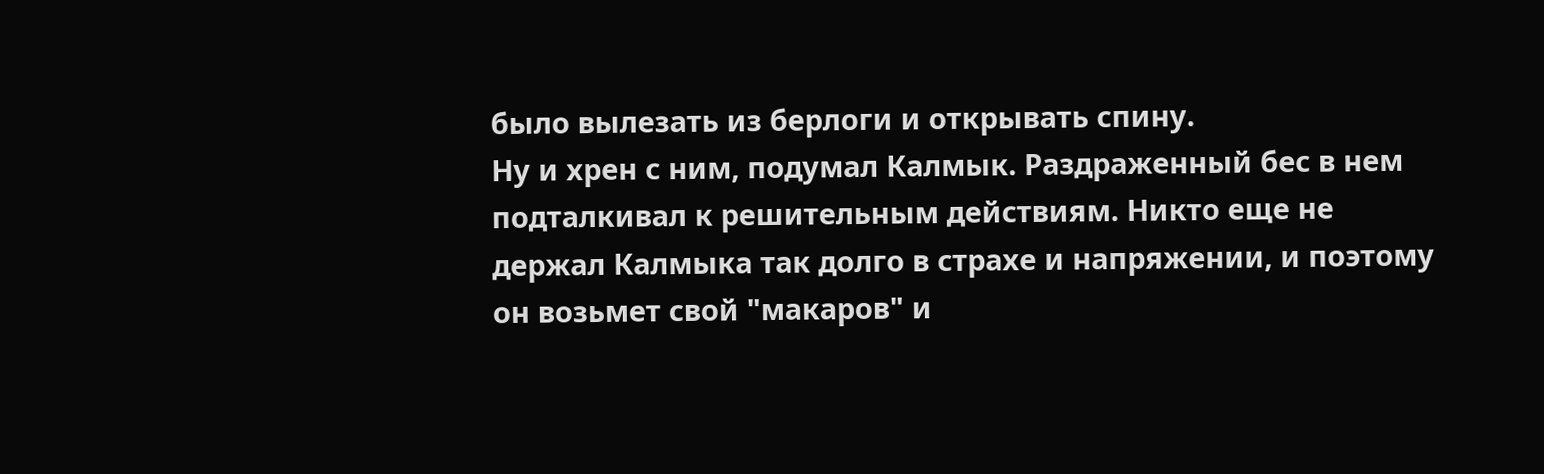было вылезать из берлоги и открывать спину.
Ну и хрен с ним, подумал Калмык. Раздраженный бес в нем подталкивал к решительным действиям. Никто еще не держал Калмыка так долго в страхе и напряжении, и поэтому он возьмет свой "макаров" и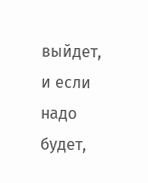выйдет, и если надо будет,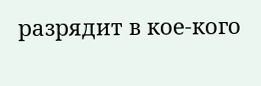разрядит в кое-кого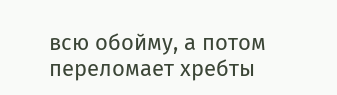всю обойму, а потом переломает хребты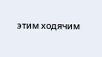этим ходячим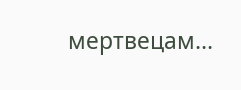мертвецам...